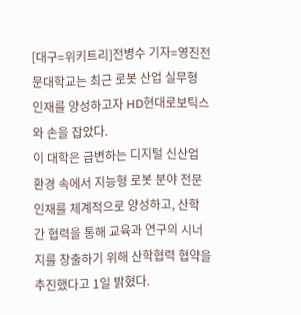[대구=위키트리]전병수 기자=영진전문대학교는 최근 로봇 산업 실무형 인재를 양성하고자 HD현대로보틱스와 손을 잡았다.
이 대학은 급변하는 디지털 신산업 환경 속에서 지능형 로봇 분야 전문 인재를 체계적으로 양성하고, 산학 간 협력을 통해 교육과 연구의 시너지를 창출하기 위해 산학협력 협약을 추진했다고 1일 밝혔다.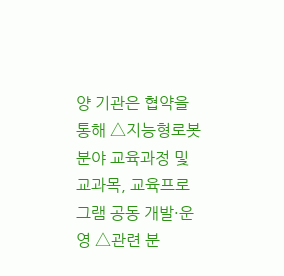양 기관은 협약을 통해 △지능형로봇 분야 교육과정 및 교과목, 교육프로그램 공동 개발·운영 △관련 분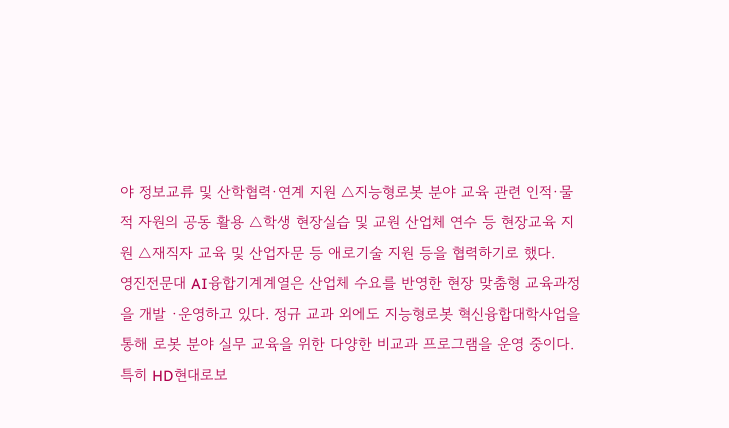야 정보교류 및 산학협력·연계 지원 △지능형로봇 분야 교육 관련 인적·물적 자원의 공동 활용 △학생 현장실습 및 교원 산업체 연수 등 현장교육 지원 △재직자 교육 및 산업자문 등 애로기술 지원 등을 협력하기로 했다.
영진전문대 AI융합기계계열은 산업체 수요를 반영한 현장 맞춤형 교육과정을 개발 ·운영하고 있다. 정규 교과 외에도 지능형로봇 혁신융합대학사업을 통해 로봇 분야 실무 교육을 위한 다양한 비교과 프로그램을 운영 중이다.
특히 HD현대로보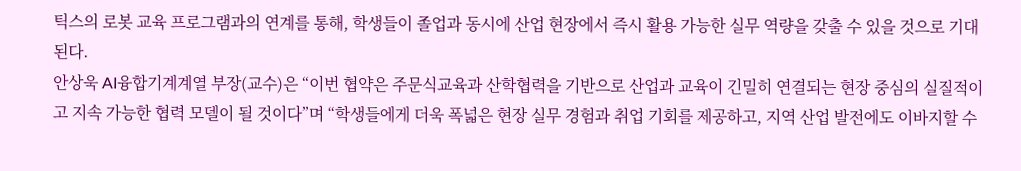틱스의 로봇 교육 프로그램과의 연계를 통해, 학생들이 졸업과 동시에 산업 현장에서 즉시 활용 가능한 실무 역량을 갖출 수 있을 것으로 기대된다.
안상욱 AI융합기계계열 부장(교수)은 “이번 협약은 주문식교육과 산학협력을 기반으로 산업과 교육이 긴밀히 연결되는 현장 중심의 실질적이고 지속 가능한 협력 모델이 될 것이다”며 “학생들에게 더욱 폭넓은 현장 실무 경험과 취업 기회를 제공하고, 지역 산업 발전에도 이바지할 수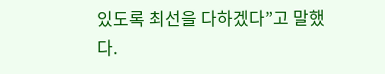있도록 최선을 다하겠다”고 말했다.